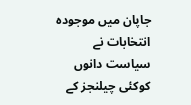جاپان میں موجودہ انتخابات نے سیاست دانوں کوکئی چیلنجز کے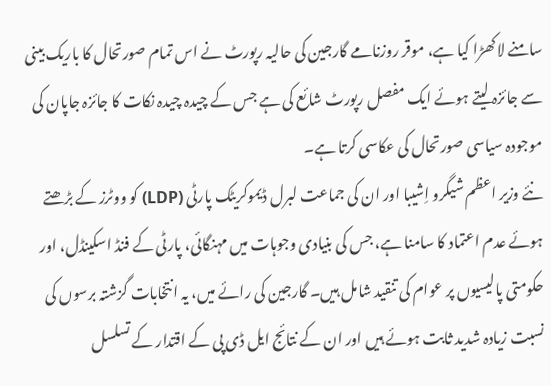سامنے لا کھڑا کیا ہے، موقر روزنامے گارجین کی حالیہ رپورٹ نے اس تمام صورتحال کا باریک بینی سے جائزہ لیتے ہوئے ایک مفصل رپورٹ شائع کی ہے جس کے چیدہ چیدہ نکات کا جائزہ جاپان کی موجودہ سیاسی صورتحال کی عکاسی کرتا ہے۔
نئے وزیر اعظم شیگرو اِشیبا اور ان کی جماعت لبرل ڈیموکریٹک پارٹی (LDP) کو ووٹرز کے بڑھتے ہوئے عدم اعتماد کا سامنا ہے، جس کی بنیادی وجوہات میں مہنگائی، پارٹی کے فنڈ اسکینڈل، اور حکومتی پالیسیوں پر عوام کی تنقید شامل ہیں۔ گارجین کی رائے میں، یہ انتخابات گزشتہ برسوں کی نسبت زیادہ شدید ثابت ہوئے ہیں اور ان کے نتائج ایل ڈی پی کے اقتدار کے تسلسل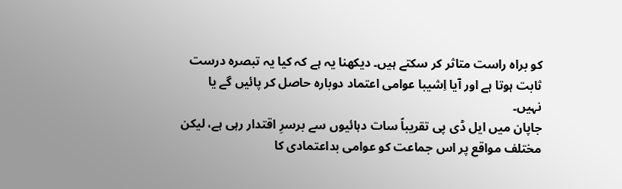کو براہ راست متاثر کر سکتے ہیں۔ دیکھنا یہ ہے کہ کیا یہ تبصرہ درست ثابت ہوتا ہے اور آیا اِشیبا عوامی اعتماد دوبارہ حاصل کر پائیں گے یا نہیں۔
جاپان میں ایل ڈی پی تقریباً سات دہائیوں سے برسرِ اقتدار رہی ہے، لیکن مختلف مواقع پر اس جماعت کو عوامی بداعتمادی کا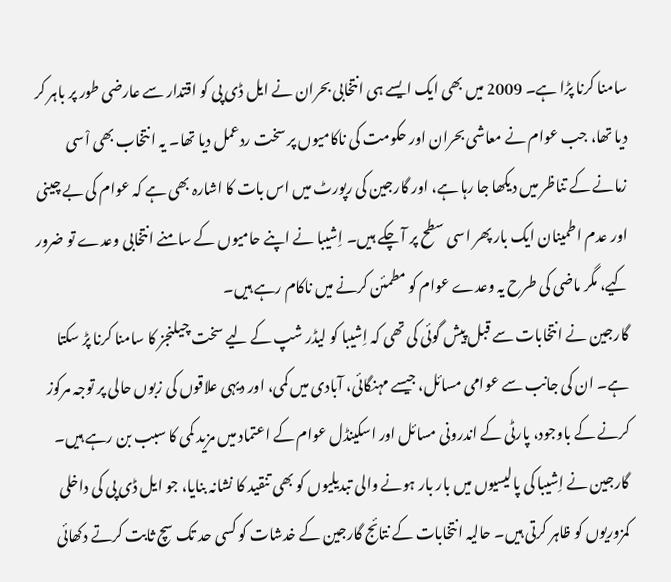سامنا کرنا پڑا ہے۔ 2009 میں بھی ایک ایسے ہی انتخابی بحران نے ایل ڈی پی کو اقتدار سے عارضی طور پر باہر کر دیا تھا، جب عوام نے معاشی بحران اور حکومت کی ناکامیوں پر سخت ردعمل دیا تھا۔ یہ انتخاب بھی اْسی زمانے کے تناظر میں دیکھا جا رہا ہے، اور گارجین کی رپورٹ میں اس بات کا اشارہ بھی ہے کہ عوام کی بے چینی اور عدم اطمینان ایک بار پھر اسی سطح پر آ چکے ہیں۔ اِشیبا نے اپنے حامیوں کے سامنے انتخابی وعدے تو ضرور کیے، مگر ماضی کی طرح یہ وعدے عوام کو مطمئن کرنے میں ناکام رہے ہیں۔
گارجین نے انتخابات سے قبل پیش گوئی کی تھی کہ اِشیبا کو لیڈر شپ کے لیے سخت چیلنجز کا سامنا کرنا پڑ سکتا ہے۔ ان کی جانب سے عوامی مسائل، جیسے مہنگائی، آبادی میں کمی، اور دیہی علاقوں کی زبوں حالی پر توجہ مرکوز کرنے کے باوجود، پارٹی کے اندرونی مسائل اور اسکینڈل عوام کے اعتماد میں مزید کمی کا سبب بن رہے ہیں۔ گارجین نے اِشیبا کی پالیسیوں میں بار بار ہونے والی تبدیلیوں کو بھی تنقید کا نشانہ بنایا، جو ایل ڈی پی کی داخلی کمزوریوں کو ظاہر کرتی ہیں۔ حالیہ انتخابات کے نتائج گارجین کے خدشات کو کسی حد تک سچ ثابت کرتے دکھائی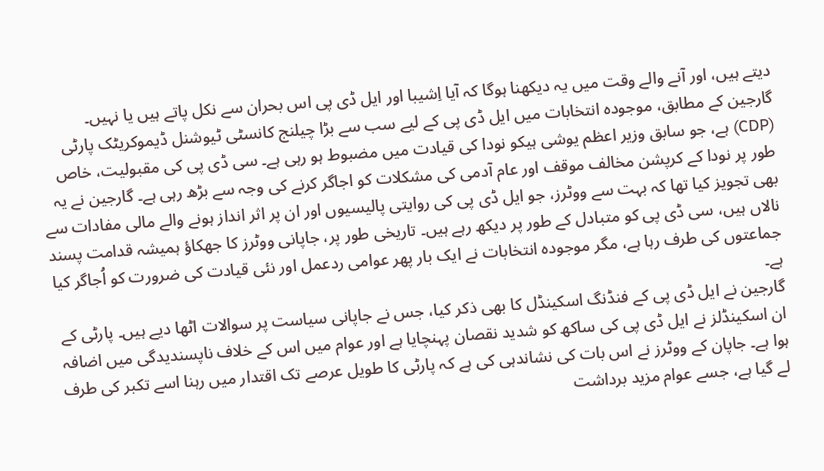دیتے ہیں، اور آنے والے وقت میں یہ دیکھنا ہوگا کہ آیا اِشیبا اور ایل ڈی پی اس بحران سے نکل پاتے ہیں یا نہیں۔
گارجین کے مطابق، موجودہ انتخابات میں ایل ڈی پی کے لیے سب سے بڑا چیلنج کانسٹی ٹیوشنل ڈیموکریٹک پارٹی (CDP) ہے، جو سابق وزیر اعظم یوشی ہیکو نودا کی قیادت میں مضبوط ہو رہی ہے۔ سی ڈی پی کی مقبولیت، خاص طور پر نودا کے کرپشن مخالف موقف اور عام آدمی کی مشکلات کو اجاگر کرنے کی وجہ سے بڑھ رہی ہے۔ گارجین نے یہ بھی تجویز کیا تھا کہ بہت سے ووٹرز، جو ایل ڈی پی کی روایتی پالیسیوں اور ان پر اثر انداز ہونے والے مالی مفادات سے نالاں ہیں، سی ڈی پی کو متبادل کے طور پر دیکھ رہے ہیں۔ تاریخی طور پر، جاپانی ووٹرز کا جھکاؤ ہمیشہ قدامت پسند جماعتوں کی طرف رہا ہے، مگر موجودہ انتخابات نے ایک بار پھر عوامی ردعمل اور نئی قیادت کی ضرورت کو اُجاگر کیا ہے۔
گارجین نے ایل ڈی پی کے فنڈنگ اسکینڈل کا بھی ذکر کیا، جس نے جاپانی سیاست پر سوالات اٹھا دیے ہیں۔ پارٹی کے ان اسکینڈلز نے ایل ڈی پی کی ساکھ کو شدید نقصان پہنچایا ہے اور عوام میں اس کے خلاف ناپسندیدگی میں اضافہ ہوا ہے۔ جاپان کے ووٹرز نے اس بات کی نشاندہی کی ہے کہ پارٹی کا طویل عرصے تک اقتدار میں رہنا اسے تکبر کی طرف لے گیا ہے، جسے عوام مزید برداشت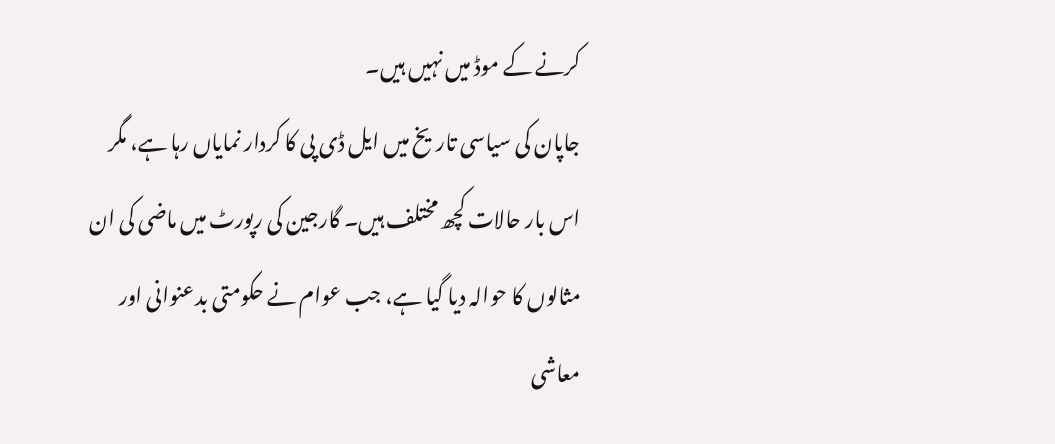کرنے کے موڈ میں نہیں ہیں۔
جاپان کی سیاسی تاریخ میں ایل ڈی پی کا کردار نمایاں رہا ہے، مگر اس بار حالات کچھ مختلف ہیں۔ گارجین کی رپورٹ میں ماضی کی ان مثالوں کا حوالہ دیا گیا ہے، جب عوام نے حکومتی بدعنوانی اور معاشی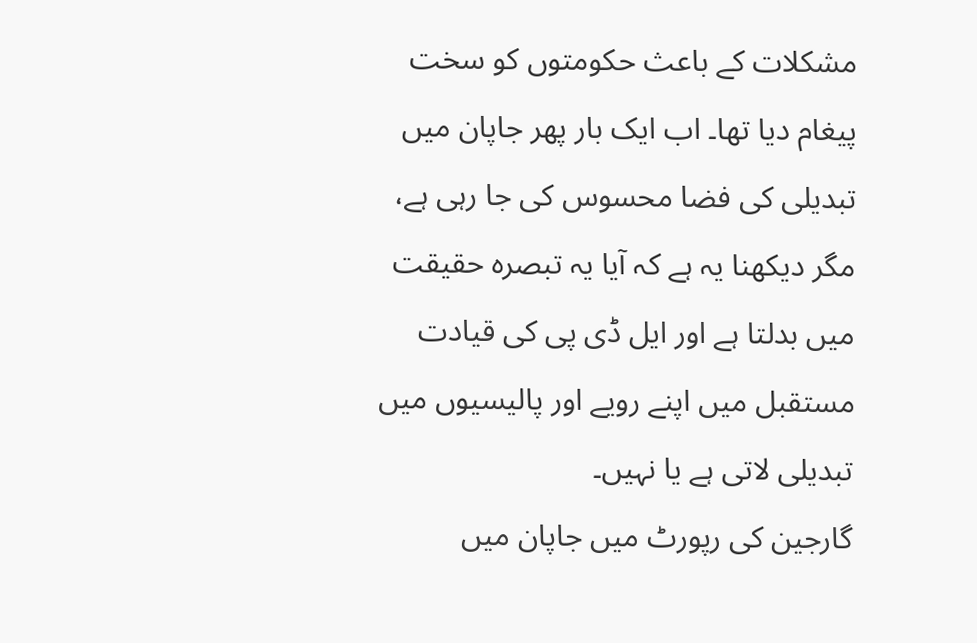مشکلات کے باعث حکومتوں کو سخت پیغام دیا تھا۔ اب ایک بار پھر جاپان میں تبدیلی کی فضا محسوس کی جا رہی ہے، مگر دیکھنا یہ ہے کہ آیا یہ تبصرہ حقیقت میں بدلتا ہے اور ایل ڈی پی کی قیادت مستقبل میں اپنے رویے اور پالیسیوں میں تبدیلی لاتی ہے یا نہیں۔
گارجین کی رپورٹ میں جاپان میں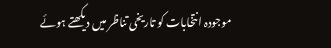موجودہ انتخابات کو تاریخی تناظر میں دیکھتے ہوئے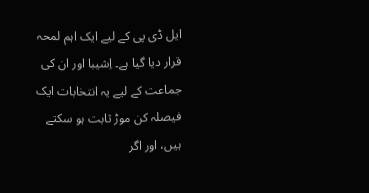ایل ڈی پی کے لیے ایک اہم لمحہ قرار دیا گیا ہے۔ اِشیبا اور ان کی جماعت کے لیے یہ انتخابات ایک فیصلہ کن موڑ ثابت ہو سکتے ہیں، اور اگر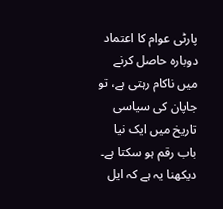پارٹی عوام کا اعتماد دوبارہ حاصل کرنے میں ناکام رہتی ہے، تو جاپان کی سیاسی تاریخ میں ایک نیا باب رقم ہو سکتا ہے۔ دیکھنا یہ ہے کہ ایل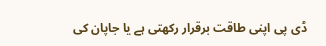ڈی پی اپنی طاقت برقرار رکھتی ہے یا جاپان کی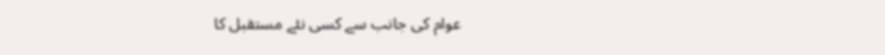عوام کی جانب سے کسی نئے مستقبل کا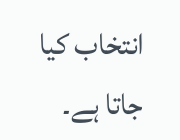انتخاب کیا جاتا ہے۔